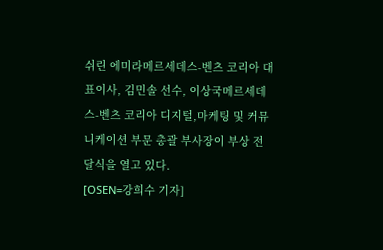쉬린 에미라메르세데스-벤츠 코리아 대표이사, 김민솔 선수, 이상국메르세데스-벤츠 코리아 디지털,마케팅 및 커뮤니케이션 부문 총괄 부사장이 부상 전달식을 열고 있다.
[OSEN=강희수 기자]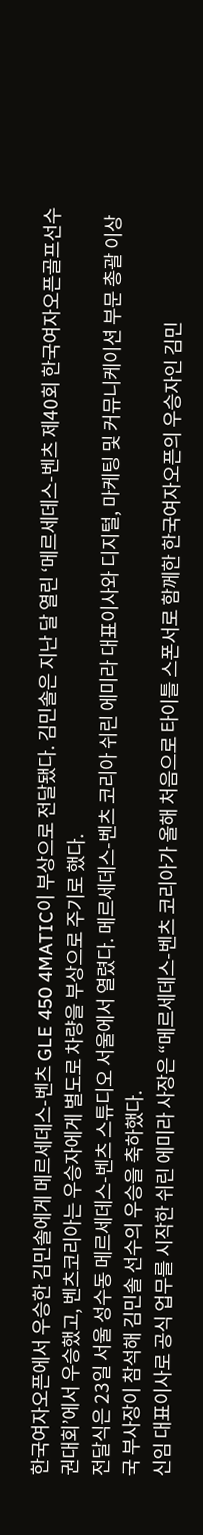한국여자오픈에서 우승한 김민솔에게 메르세데스-벤츠 GLE 450 4MATIC이 부상으로 전달됐다. 김민솔은 지난 달 열린 ‘메르세데스-벤츠 제40회 한국여자오픈골프선수권대회’에서 우승했고, 벤츠코리아는 우승자에게 별도로 차량을 부상으로 주기로 했다.
전달식은 23일 서울 성수동 메르세데스-벤츠 스튜디오 서울에서 열렸다. 메르세데스-벤츠 코리아 쉬린 에미라 대표이사와 디지털, 마케팅 및 커뮤니케이션 부문 총괄 이상국 부사장이 참석해 김민솔 선수의 우승을 축하했다.
신임 대표이사로 공식 업무를 시작한 쉬린 에미라 사장은 “메르세데스-벤츠 코리아가 올해 처음으로 타이틀 스폰서로 함께한 한국여자오픈의 우승자인 김민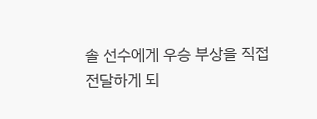솔 선수에게 우승 부상을 직접 전달하게 되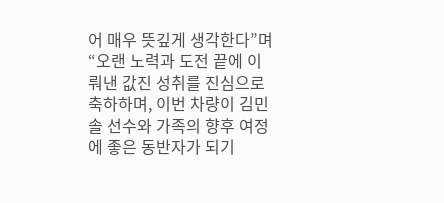어 매우 뜻깊게 생각한다”며 “오랜 노력과 도전 끝에 이뤄낸 값진 성취를 진심으로 축하하며, 이번 차량이 김민솔 선수와 가족의 향후 여정에 좋은 동반자가 되기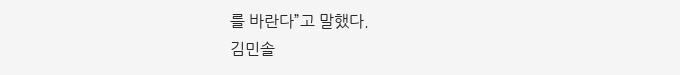를 바란다”고 말했다.
김민솔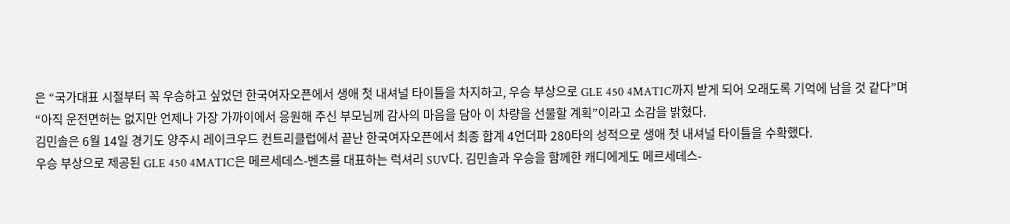은 “국가대표 시절부터 꼭 우승하고 싶었던 한국여자오픈에서 생애 첫 내셔널 타이틀을 차지하고, 우승 부상으로 GLE 450 4MATIC까지 받게 되어 오래도록 기억에 남을 것 같다”며 “아직 운전면허는 없지만 언제나 가장 가까이에서 응원해 주신 부모님께 감사의 마음을 담아 이 차량을 선물할 계획”이라고 소감을 밝혔다.
김민솔은 6월 14일 경기도 양주시 레이크우드 컨트리클럽에서 끝난 한국여자오픈에서 최종 합계 4언더파 280타의 성적으로 생애 첫 내셔널 타이틀을 수확했다.
우승 부상으로 제공된 GLE 450 4MATIC은 메르세데스-벤츠를 대표하는 럭셔리 SUV다. 김민솔과 우승을 함께한 캐디에게도 메르세데스-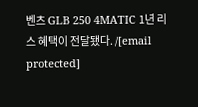벤츠 GLB 250 4MATIC 1년 리스 혜택이 전달됐다. /[email protected]